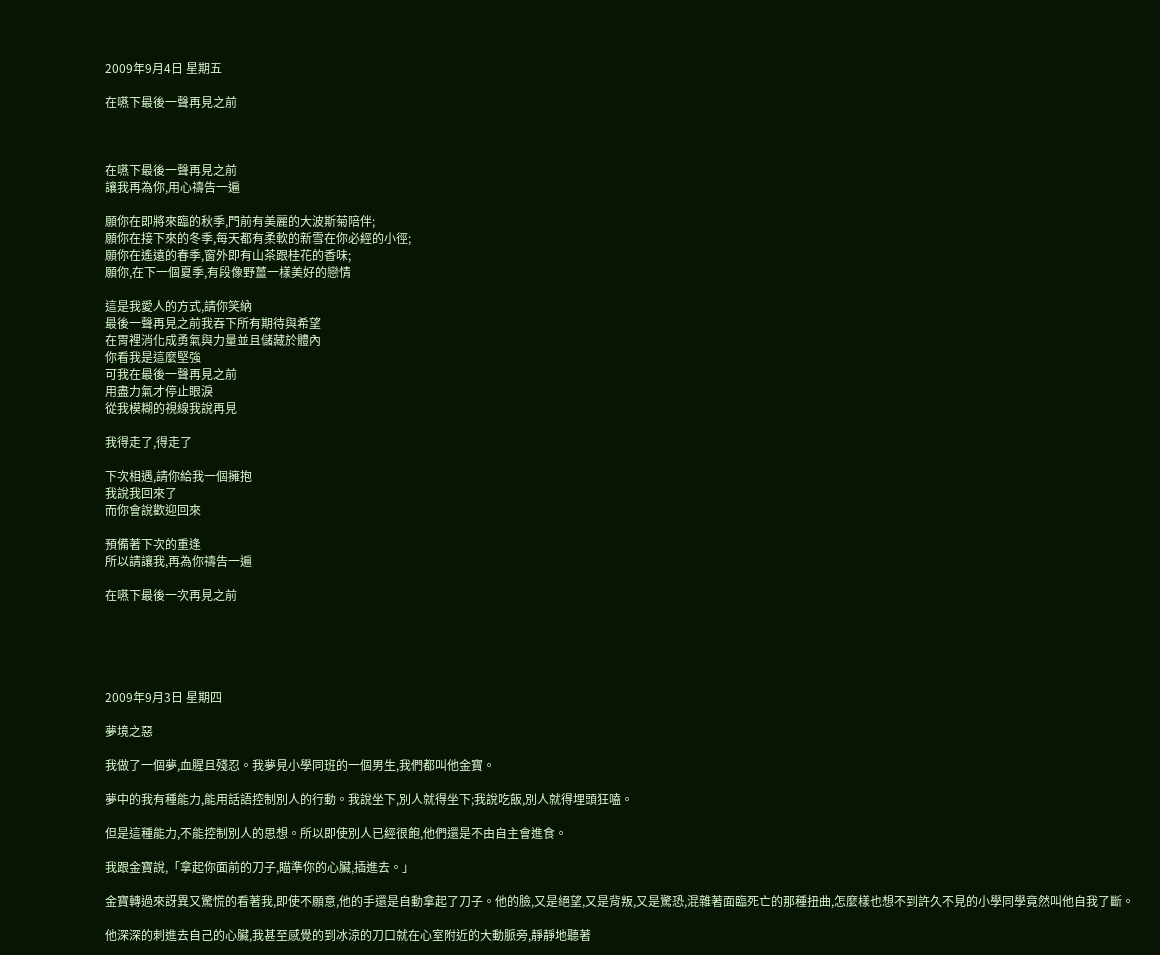2009年9月4日 星期五

在嚥下最後一聲再見之前



在嚥下最後一聲再見之前
讓我再為你,用心禱告一遍

願你在即將來臨的秋季,門前有美麗的大波斯菊陪伴;
願你在接下來的冬季,每天都有柔軟的新雪在你必經的小徑;
願你在遙遠的春季,窗外即有山茶跟桂花的香味;
願你,在下一個夏季,有段像野薑一樣美好的戀情

這是我愛人的方式,請你笑納
最後一聲再見之前我吞下所有期待與希望
在胃裡消化成勇氣與力量並且儲藏於體內
你看我是這麼堅強
可我在最後一聲再見之前
用盡力氣才停止眼淚
從我模糊的視線我說再見

我得走了,得走了

下次相遇,請你給我一個擁抱
我說我回來了
而你會說歡迎回來

預備著下次的重逢
所以請讓我,再為你禱告一遍

在嚥下最後一次再見之前





2009年9月3日 星期四

夢境之惡

我做了一個夢,血腥且殘忍。我夢見小學同班的一個男生,我們都叫他金寶。

夢中的我有種能力,能用話語控制別人的行動。我說坐下,別人就得坐下;我說吃飯,別人就得埋頭狂嗑。

但是這種能力,不能控制別人的思想。所以即使別人已經很飽,他們還是不由自主會進食。

我跟金寶說,「拿起你面前的刀子,瞄準你的心臟,插進去。」

金寶轉過來訝異又驚慌的看著我,即使不願意,他的手還是自動拿起了刀子。他的臉,又是絕望,又是背叛,又是驚恐,混雜著面臨死亡的那種扭曲,怎麼樣也想不到許久不見的小學同學竟然叫他自我了斷。

他深深的刺進去自己的心臟,我甚至感覺的到冰涼的刀口就在心室附近的大動脈旁,靜靜地聽著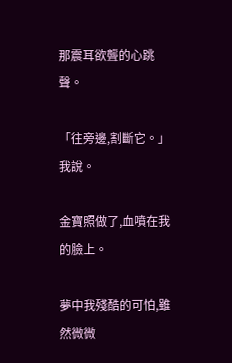那震耳欲聾的心跳聲。

「往旁邊,割斷它。」我說。

金寶照做了,血噴在我的臉上。

夢中我殘酷的可怕,雖然微微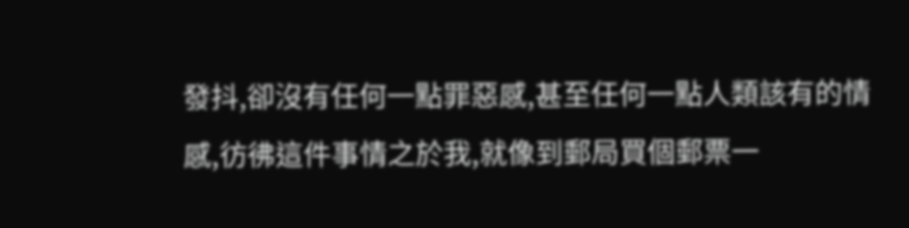發抖,卻沒有任何一點罪惡感,甚至任何一點人類該有的情感,彷彿這件事情之於我,就像到郵局買個郵票一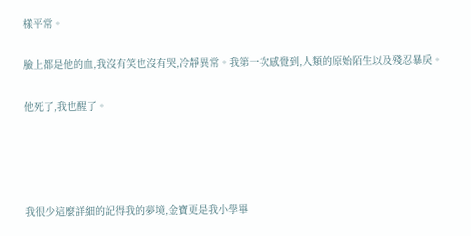樣平常。

臉上都是他的血,我沒有笑也沒有哭,冷靜異常。我第一次感覺到,人類的原始陌生以及殘忍暴戾。

他死了,我也醒了。




我很少這麼詳細的記得我的夢境,金寶更是我小學畢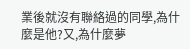業後就沒有聯絡過的同學,為什麼是他?又,為什麼夢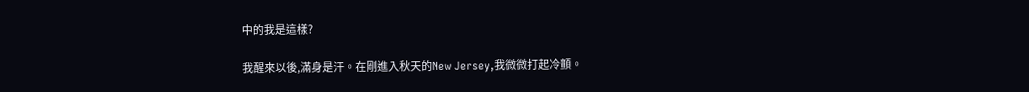中的我是這樣?

我醒來以後,滿身是汗。在剛進入秋天的New Jersey,我微微打起冷顫。